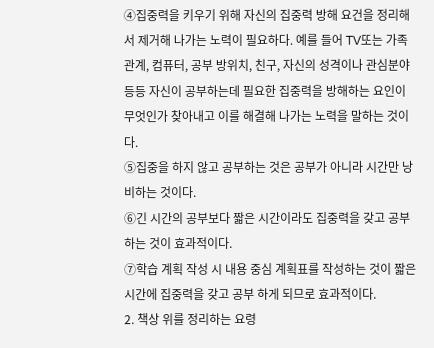④집중력을 키우기 위해 자신의 집중력 방해 요건을 정리해서 제거해 나가는 노력이 필요하다. 예를 들어 TV또는 가족 관계, 컴퓨터, 공부 방위치, 친구, 자신의 성격이나 관심분야 등등 자신이 공부하는데 필요한 집중력을 방해하는 요인이 무엇인가 찾아내고 이를 해결해 나가는 노력을 말하는 것이다.
⑤집중을 하지 않고 공부하는 것은 공부가 아니라 시간만 낭비하는 것이다.
⑥긴 시간의 공부보다 짧은 시간이라도 집중력을 갖고 공부하는 것이 효과적이다.
⑦학습 계획 작성 시 내용 중심 계획표를 작성하는 것이 짧은 시간에 집중력을 갖고 공부 하게 되므로 효과적이다.
2. 책상 위를 정리하는 요령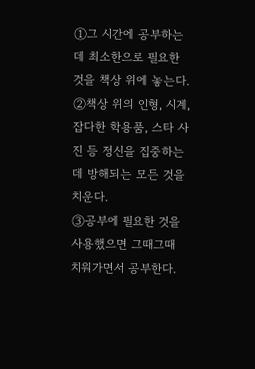①그 시간에 공부하는데 최소한으로 필요한 것을 책상 위에 놓는다.
②책상 위의 인형, 시계, 잡다한 학용품, 스타 사진 등 정신을 집중하는데 방해되는 모든 것을 치운다.
③공부에 필요한 것을 사용했으면 그때그때 치워가면서 공부한다.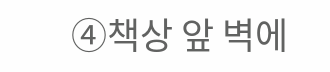④책상 앞 벽에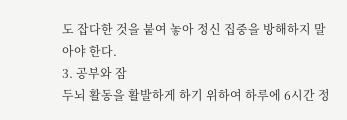도 잡다한 것을 붙여 놓아 정신 집중을 방해하지 말아야 한다.
3. 공부와 잠
두뇌 활동을 활발하게 하기 위하여 하루에 6시간 정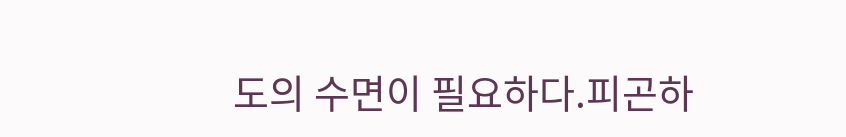도의 수면이 필요하다.피곤하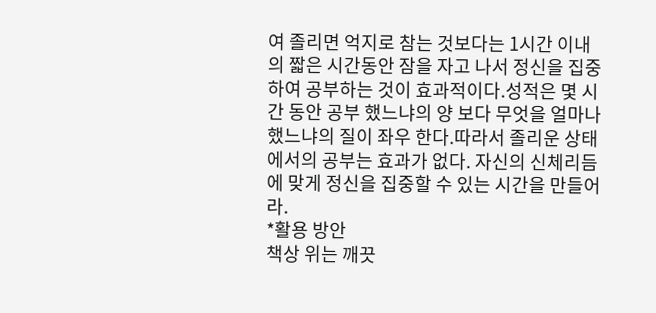여 졸리면 억지로 참는 것보다는 1시간 이내의 짧은 시간동안 잠을 자고 나서 정신을 집중하여 공부하는 것이 효과적이다.성적은 몇 시간 동안 공부 했느냐의 양 보다 무엇을 얼마나 했느냐의 질이 좌우 한다.따라서 졸리운 상태에서의 공부는 효과가 없다. 자신의 신체리듬에 맞게 정신을 집중할 수 있는 시간을 만들어라.
*활용 방안
책상 위는 깨끗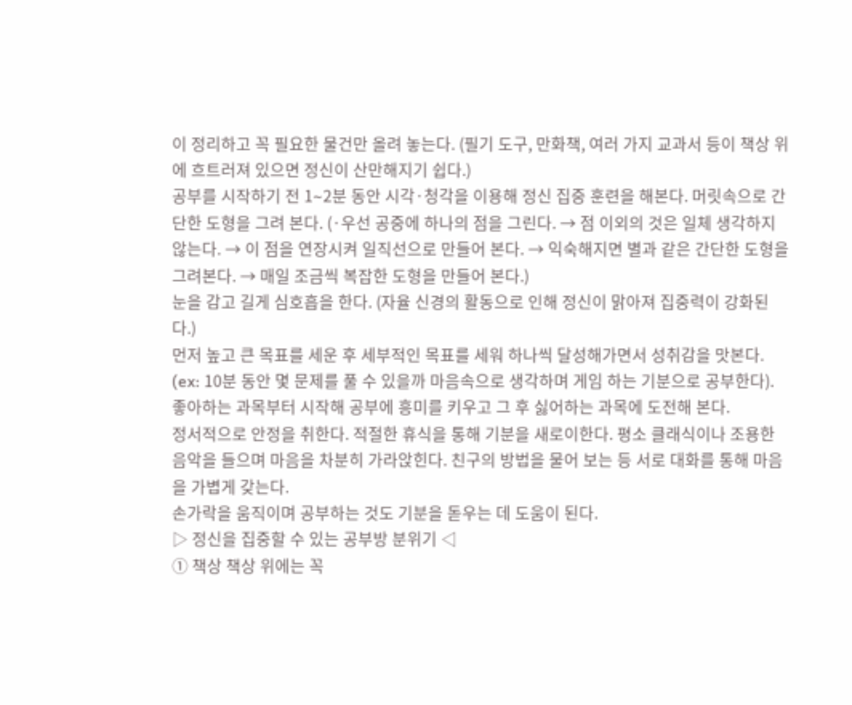이 정리하고 꼭 필요한 물건만 올려 놓는다. (필기 도구, 만화책, 여러 가지 교과서 등이 책상 위에 흐트러져 있으면 정신이 산만해지기 쉽다.)
공부를 시작하기 전 1∼2분 동안 시각·청각을 이용해 정신 집중 훈련을 해본다. 머릿속으로 간단한 도형을 그려 본다. (·우선 공중에 하나의 점을 그린다. → 점 이외의 것은 일체 생각하지 않는다. → 이 점을 연장시켜 일직선으로 만들어 본다. → 익숙해지면 별과 같은 간단한 도형을 그려본다. → 매일 조금씩 복잡한 도형을 만들어 본다.)
눈을 감고 길게 심호흡을 한다. (자율 신경의 활동으로 인해 정신이 맑아져 집중력이 강화된다.)
먼저 높고 큰 목표를 세운 후 세부적인 목표를 세워 하나씩 달성해가면서 성취감을 맛본다. (ex: 10분 동안 몇 문제를 풀 수 있을까 마음속으로 생각하며 게임 하는 기분으로 공부한다).
좋아하는 과목부터 시작해 공부에 흥미를 키우고 그 후 싫어하는 과목에 도전해 본다.
정서적으로 안정을 취한다. 적절한 휴식을 통해 기분을 새로이한다. 평소 클래식이나 조용한 음악을 들으며 마음을 차분히 가라앉힌다. 친구의 방법을 물어 보는 등 서로 대화를 통해 마음을 가볍게 갖는다.
손가락을 움직이며 공부하는 것도 기분을 돋우는 데 도움이 된다.
▷ 정신을 집중할 수 있는 공부방 분위기 ◁
① 책상 책상 위에는 꼭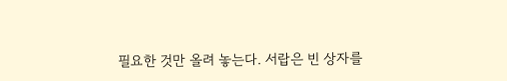필요한 것만 올려 놓는다. 서랍은 빈 상자를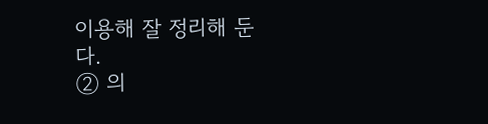이용해 잘 정리해 둔다.
② 의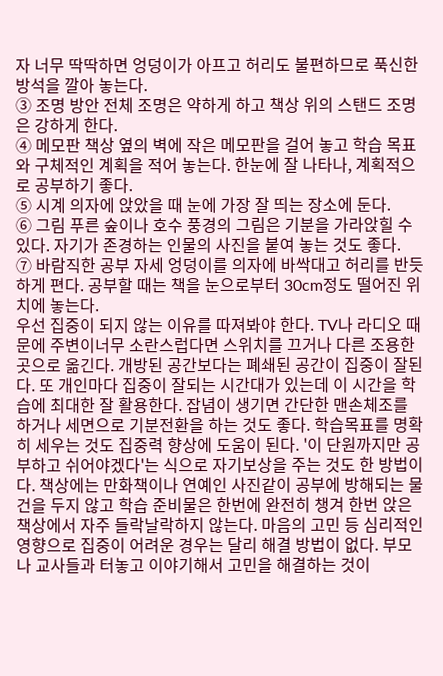자 너무 딱딱하면 엉덩이가 아프고 허리도 불편하므로 푹신한 방석을 깔아 놓는다.
③ 조명 방안 전체 조명은 약하게 하고 책상 위의 스탠드 조명은 강하게 한다.
④ 메모판 책상 옆의 벽에 작은 메모판을 걸어 놓고 학습 목표와 구체적인 계획을 적어 놓는다. 한눈에 잘 나타나, 계획적으로 공부하기 좋다.
⑤ 시계 의자에 앉았을 때 눈에 가장 잘 띄는 장소에 둔다.
⑥ 그림 푸른 숲이나 호수 풍경의 그림은 기분을 가라앉힐 수 있다. 자기가 존경하는 인물의 사진을 붙여 놓는 것도 좋다.
⑦ 바람직한 공부 자세 엉덩이를 의자에 바싹대고 허리를 반듯하게 편다. 공부할 때는 책을 눈으로부터 30cm정도 떨어진 위치에 놓는다.
우선 집중이 되지 않는 이유를 따져봐야 한다. TV나 라디오 때문에 주변이너무 소란스럽다면 스위치를 끄거나 다른 조용한 곳으로 옮긴다. 개방된 공간보다는 폐쇄된 공간이 집중이 잘된다. 또 개인마다 집중이 잘되는 시간대가 있는데 이 시간을 학습에 최대한 잘 활용한다. 잡념이 생기면 간단한 맨손체조를 하거나 세면으로 기분전환을 하는 것도 좋다. 학습목표를 명확히 세우는 것도 집중력 향상에 도움이 된다. '이 단원까지만 공부하고 쉬어야겠다'는 식으로 자기보상을 주는 것도 한 방법이다. 책상에는 만화책이나 연예인 사진같이 공부에 방해되는 물건을 두지 않고 학습 준비물은 한번에 완전히 챙겨 한번 앉은 책상에서 자주 들락날락하지 않는다. 마음의 고민 등 심리적인 영향으로 집중이 어려운 경우는 달리 해결 방법이 없다. 부모나 교사들과 터놓고 이야기해서 고민을 해결하는 것이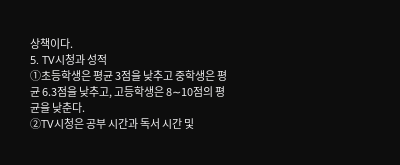상책이다.
5. TV시청과 성적
①초등학생은 평균 3점을 낮추고 중학생은 평균 6.3점을 낮추고, 고등학생은 8∼10점의 평균을 낮춘다.
②TV시청은 공부 시간과 독서 시간 및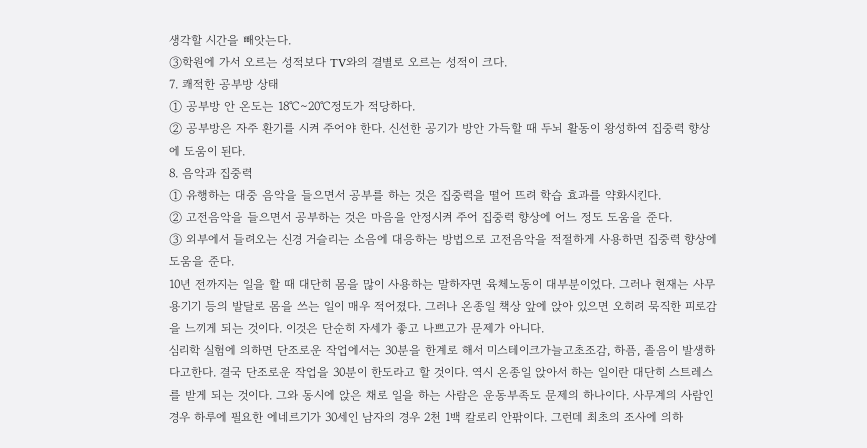생각할 시간을 빼앗는다.
③학원에 가서 오르는 성적보다 TV와의 결별로 오르는 성적이 크다.
7. 쾌적한 공부방 상태
① 공부방 안 온도는 18℃∼20℃정도가 적당하다.
② 공부방은 자주 환기를 시켜 주어야 한다. 신선한 공기가 방안 가득할 때 두뇌 활동이 왕성하여 집중력 향상에 도움이 된다.
8. 음악과 집중력
① 유행하는 대중 음악을 들으면서 공부를 하는 것은 집중력을 떨어 뜨려 학습 효과를 약화시킨다.
② 고전음악을 들으면서 공부하는 것은 마음을 안정시켜 주어 집중력 향상에 어느 정도 도움을 준다.
③ 외부에서 들려오는 신경 거슬리는 소음에 대응하는 방법으로 고전음악을 적절하게 사용하면 집중력 향상에 도움을 준다.
10년 전까지는 일을 할 때 대단히 몸을 많이 사용하는 말하자면 육체노동이 대부분이었다. 그러나 현재는 사무용기기 등의 발달로 몸을 쓰는 일이 매우 적어졌다. 그러나 온종일 책상 앞에 앉아 있으면 오히려 묵직한 피로감을 느끼게 되는 것이다. 이것은 단순히 자세가 좋고 나쁘고가 문제가 아니다.
심리학 실험에 의하면 단조로운 작업에서는 30분을 한계로 해서 미스테이크가늘고초조감, 하픔, 졸음이 발생하다고한다. 결국 단조로운 작업을 30분이 한도라고 할 것이다. 역시 온종일 앉아서 하는 일이란 대단히 스트레스를 받게 되는 것이다. 그와 동시에 앉은 채로 일을 하는 사람은 운동부족도 문제의 하나이다. 사무계의 사람인 경우 하루에 필요한 에네르기가 30세인 남자의 경우 2천 1백 칼로리 안팎이다. 그런데 최초의 조사에 의하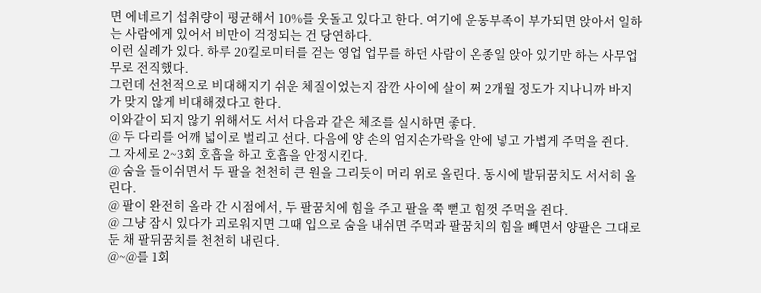면 에네르기 섭취량이 평균해서 10%를 웃돌고 있다고 한다. 여기에 운동부족이 부가되면 앉아서 일하는 사람에게 있어서 비만이 걱정되는 건 당연하다.
이런 실례가 있다. 하루 20킬로미터를 걷는 영업 업무를 하던 사람이 온종일 앉아 있기만 하는 사무업무로 전직했다.
그런데 선천적으로 비대해지기 쉬운 체질이었는지 잠깐 사이에 살이 쩌 2개월 정도가 지나니까 바지가 맞지 않게 비대해졌다고 한다.
이와같이 되지 않기 위해서도 서서 다음과 같은 체조를 실시하면 좋다.
@ 두 다리를 어깨 넓이로 벌리고 선다. 다음에 양 손의 엄지손가락을 안에 넣고 가볍게 주먹을 쥔다. 그 자세로 2~3회 호흡을 하고 호흡을 안정시킨다.
@ 숨을 들이쉬면서 두 팔을 천천히 큰 원을 그리듯이 머리 위로 올린다. 동시에 발뒤꿈치도 서서히 올린다.
@ 팔이 완전히 올라 간 시점에서, 두 팔꿈치에 힘을 주고 팔을 쭉 뻗고 힘껏 주먹을 쥔다.
@ 그냥 잠시 있다가 괴로워지면 그때 입으로 숨을 내쉬면 주먹과 팔꿈치의 힘을 빼면서 양팔은 그대로 둔 채 팔뒤꿈치를 천천히 내린다.
@~@를 1회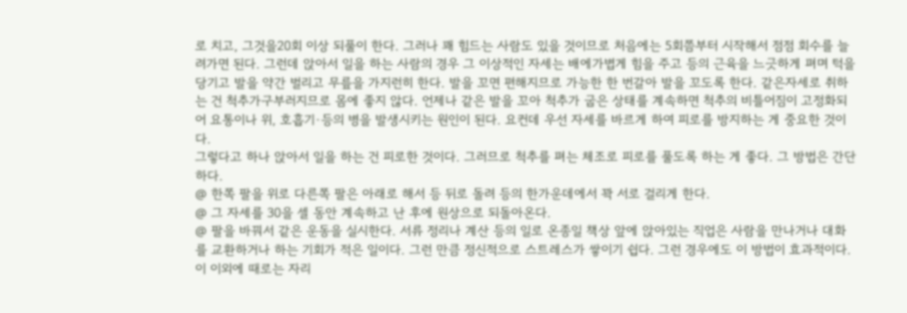로 치고, 그것을20회 이상 되풀이 한다. 그러나 꽤 힘드는 사람도 있을 것이므로 처음에는 5회쯤부터 시작해서 점점 회수를 늘려가면 된다. 그런데 앉아서 일을 하는 사람의 경우 그 이상적인 자세는 배에가볍게 힘을 주고 등의 근육을 느긋하게 펴며 턱을 당기고 발을 약간 벌리고 무릎을 가지런히 한다. 발을 꼬면 편해지므로 가능한 한 번갈아 발을 꼬도록 한다. 같은자세로 취하는 건 척추가구부러지므로 몸에 좋지 않다. 언제나 같은 발을 꼬아 척추가 굽은 상태를 계속하면 척추의 비틀어짐이 고정화되어 요통이나 위, 호흡기·등의 병을 발생시키는 원인이 된다. 요컨데 우선 자세를 바르게 하여 피로를 방지하는 게 중요한 것이다.
그렇다고 하나 앉아서 일을 하는 건 피로한 것이다. 그러므로 척추를 펴는 체조로 피로를 풀도록 하는 게 좋다. 그 방법은 간단하다.
@ 한쪽 팔을 위로 다른쪽 팔은 아래로 해서 등 뒤로 돌려 등의 한가운데에서 꽉 서로 걸리게 한다.
@ 그 자세를 30을 셀 동안 계속하고 난 후에 원상으로 되돌아온다.
@ 팔을 바꿔서 같은 운동을 실시한다. 서류 정리나 계산 등의 일로 온종일 책상 앞에 앉아있는 직업은 사람을 만나거나 대화를 교환하거나 하는 기회가 적은 일이다. 그런 만큼 정신적으로 스트레스가 쌓이기 쉽다. 그런 경우에도 이 방법이 효과적이다. 이 이외에 때로는 자리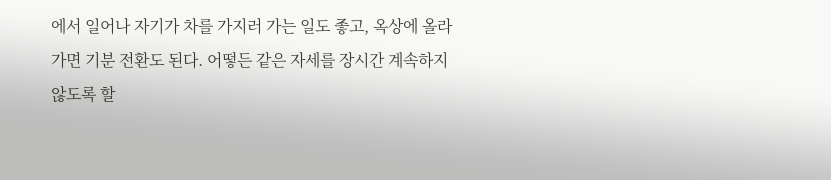에서 일어나 자기가 차를 가지러 가는 일도 좋고, 옥상에 올라가면 기분 전환도 된다. 어떻든 같은 자세를 장시간 계속하지 않도록 할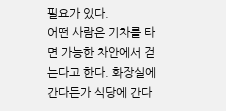필요가 있다.
어떤 사람은 기차를 타면 가능한 차안에서 걷는다고 한다. 화장실에 간다든가 식당에 간다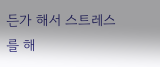든가 해서 스트레스를 해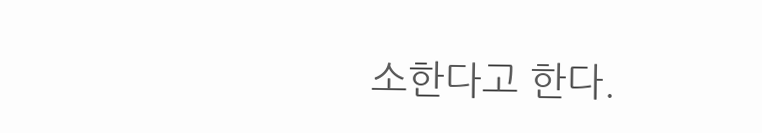소한다고 한다.